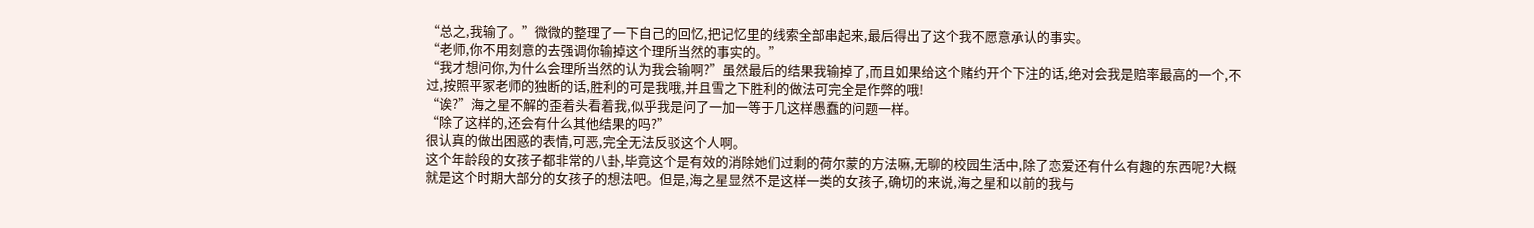“总之,我输了。”微微的整理了一下自己的回忆,把记忆里的线索全部串起来,最后得出了这个我不愿意承认的事实。
“老师,你不用刻意的去强调你输掉这个理所当然的事实的。”
“我才想问你,为什么会理所当然的认为我会输啊?”虽然最后的结果我输掉了,而且如果给这个赌约开个下注的话,绝对会我是赔率最高的一个,不过,按照平冢老师的独断的话,胜利的可是我哦,并且雪之下胜利的做法可完全是作弊的哦!
“诶?”海之星不解的歪着头看着我,似乎我是问了一加一等于几这样愚蠢的问题一样。
“除了这样的,还会有什么其他结果的吗?”
很认真的做出困惑的表情,可恶,完全无法反驳这个人啊。
这个年龄段的女孩子都非常的八卦,毕竟这个是有效的消除她们过剩的荷尔蒙的方法嘛,无聊的校园生活中,除了恋爱还有什么有趣的东西呢?大概就是这个时期大部分的女孩子的想法吧。但是,海之星显然不是这样一类的女孩子,确切的来说,海之星和以前的我与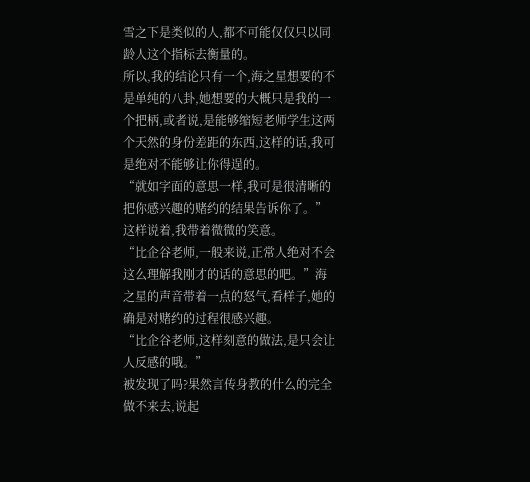雪之下是类似的人,都不可能仅仅只以同龄人这个指标去衡量的。
所以,我的结论只有一个,海之星想要的不是单纯的八卦,她想要的大概只是我的一个把柄,或者说,是能够缩短老师学生这两个天然的身份差距的东西,这样的话,我可是绝对不能够让你得逞的。
“就如字面的意思一样,我可是很清晰的把你感兴趣的赌约的结果告诉你了。”这样说着,我带着微微的笑意。
“比企谷老师,一般来说,正常人绝对不会这么理解我刚才的话的意思的吧。”海之星的声音带着一点的怒气,看样子,她的确是对赌约的过程很感兴趣。
“比企谷老师,这样刻意的做法,是只会让人反感的哦。”
被发现了吗?果然言传身教的什么的完全做不来去,说起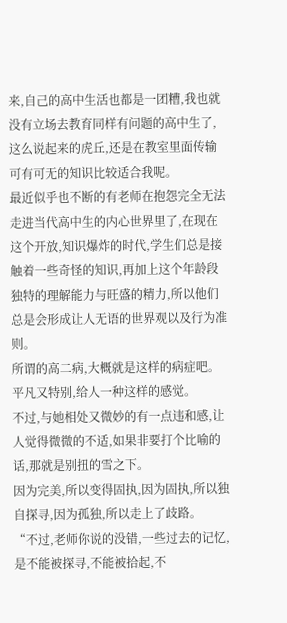来,自己的高中生活也都是一团糟,我也就没有立场去教育同样有问题的高中生了,这么说起来的虎丘,还是在教室里面传输可有可无的知识比较适合我呢。
最近似乎也不断的有老师在抱怨完全无法走进当代高中生的内心世界里了,在现在这个开放,知识爆炸的时代,学生们总是接触着一些奇怪的知识,再加上这个年龄段独特的理解能力与旺盛的精力,所以他们总是会形成让人无语的世界观以及行为准则。
所谓的高二病,大概就是这样的病症吧。
平凡又特别,给人一种这样的感觉。
不过,与她相处又微妙的有一点违和感,让人觉得微微的不适,如果非要打个比喻的话,那就是别扭的雪之下。
因为完美,所以变得固执,因为固执,所以独自探寻,因为孤独,所以走上了歧路。
“不过,老师你说的没错,一些过去的记忆,是不能被探寻,不能被拾起,不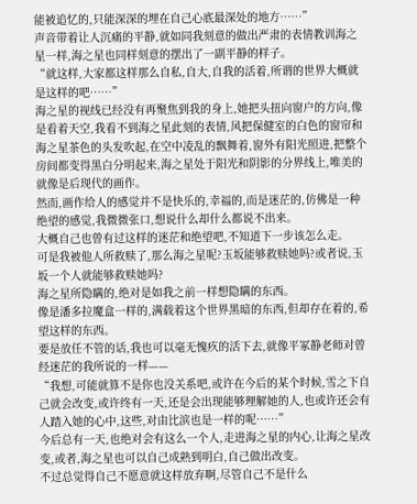能被追忆的,只能深深的埋在自己心底最深处的地方……”
声音带着让人沉痛的平静,就如同我刻意的做出严肃的表情教训海之星一样,海之星也同样刻意的摆出了一副平静的样子。
“就这样,大家都这样那么自私,自大,自我的活着,所谓的世界大概就是这样的吧……”
海之星的视线已经没有再聚焦到我的身上,她把头扭向窗户的方向,像是看着天空,我看不到海之星此刻的表情,风把保健室的白色的窗帘和海之星茶色的头发吹起,在空中凌乱的飘舞着,窗外有阳光照进,把整个房间都变得黑白分明起来,海之星处于阳光和阴影的分界线上,唯美的就像是后现代的画作。
然而,画作给人的感觉并不是快乐的,幸福的,而是迷茫的,仿佛是一种绝望的感觉,我微微张口,想说什么却什么都说不出来。
大概自己也曾有过这样的迷茫和绝望吧,不知道下一步该怎么走。
可是我被他人所救赎了,那么海之星呢?玉坂能够救赎她吗?或者说,玉坂一个人就能够救赎她吗?
海之星所隐瞒的,绝对是如我之前一样想隐瞒的东西。
像是潘多拉魔盒一样的,满载着这个世界黑暗的东西,但却存在着的,希望这样的东西。
要是放任不管的话,我也可以毫无愧疚的活下去,就像平冢静老师对曾经迷茫的我所说的一样——
“我想,可能就算不是你也没关系吧,或许在今后的某个时候,雪之下自己就会改变,或许终有一天,还是会出现能够理解她的人,也或许还会有人踏入她的心中,这些,对由比滨也是一样的呢……”
今后总有一天,也绝对会有这么一个人,走进海之星的内心,让海之星改变,或者,海之星也可以自己成熟到明白,自己做出改变。
不过总觉得自己不愿意就这样放弃啊,尽管自己不是什么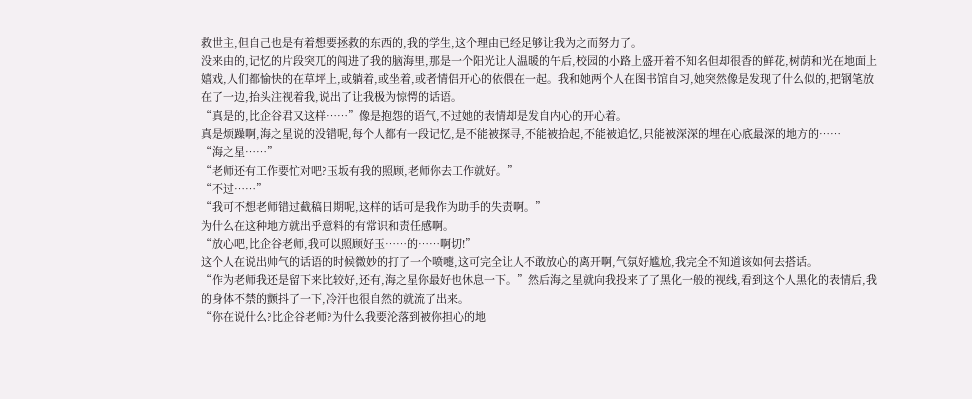救世主,但自己也是有着想要拯救的东西的,我的学生,这个理由已经足够让我为之而努力了。
没来由的,记忆的片段突兀的闯进了我的脑海里,那是一个阳光让人温暖的午后,校园的小路上盛开着不知名但却很香的鲜花,树荫和光在地面上嬉戏,人们都愉快的在草坪上,或躺着,或坐着,或者情侣开心的依偎在一起。我和她两个人在图书馆自习,她突然像是发现了什么似的,把钢笔放在了一边,抬头注视着我,说出了让我极为惊愕的话语。
“真是的,比企谷君又这样……”像是抱怨的语气,不过她的表情却是发自内心的开心着。
真是烦躁啊,海之星说的没错呢,每个人都有一段记忆,是不能被探寻,不能被拾起,不能被追忆,只能被深深的埋在心底最深的地方的……
“海之星……”
“老师还有工作要忙对吧?玉坂有我的照顾,老师你去工作就好。”
“不过……”
“我可不想老师错过截稿日期呢,这样的话可是我作为助手的失责啊。”
为什么在这种地方就出乎意料的有常识和责任感啊。
“放心吧,比企谷老师,我可以照顾好玉……的……啊切!”
这个人在说出帅气的话语的时候微妙的打了一个喷嚏,这可完全让人不敢放心的离开啊,气氛好尴尬,我完全不知道该如何去搭话。
“作为老师我还是留下来比较好,还有,海之星你最好也休息一下。”然后海之星就向我投来了了黑化一般的视线,看到这个人黑化的表情后,我的身体不禁的颤抖了一下,冷汗也很自然的就流了出来。
“你在说什么?比企谷老师?为什么我要沦落到被你担心的地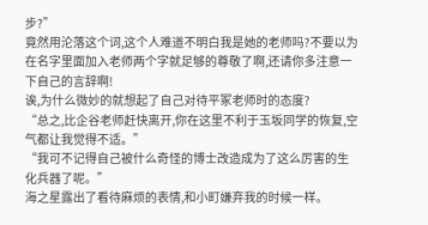步?”
竟然用沦落这个词,这个人难道不明白我是她的老师吗?不要以为在名字里面加入老师两个字就足够的尊敬了啊,还请你多注意一下自己的言辞啊!
诶,为什么微妙的就想起了自己对待平冢老师时的态度?
“总之,比企谷老师赶快离开,你在这里不利于玉坂同学的恢复,空气都让我觉得不适。”
“我可不记得自己被什么奇怪的博士改造成为了这么厉害的生化兵器了呢。”
海之星露出了看待麻烦的表情,和小町嫌弃我的时候一样。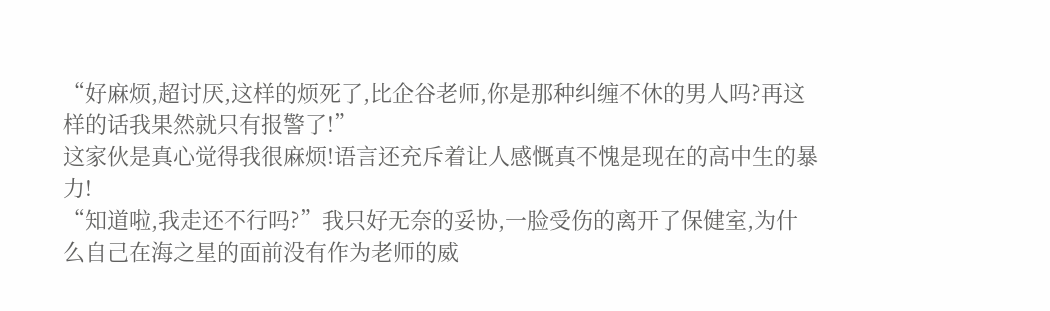“好麻烦,超讨厌,这样的烦死了,比企谷老师,你是那种纠缠不休的男人吗?再这样的话我果然就只有报警了!”
这家伙是真心觉得我很麻烦!语言还充斥着让人感慨真不愧是现在的高中生的暴力!
“知道啦,我走还不行吗?”我只好无奈的妥协,一脸受伤的离开了保健室,为什么自己在海之星的面前没有作为老师的威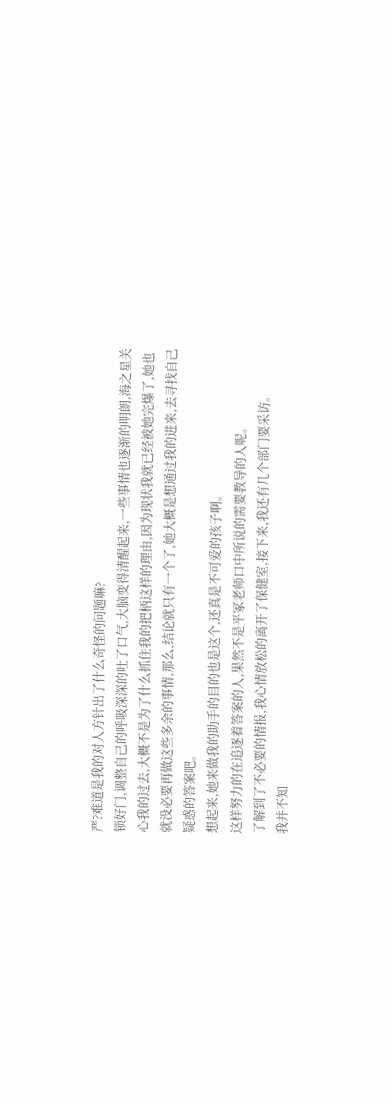严?难道是我的对人方针出了什么奇怪的问题嘛?
锁好门,调整自己的呼吸深深的吐了口气,大脑变得清醒起来,一些事情也逐渐的明朗,海之星关心我的过去,大概不是为了什么抓住我的把柄这样的理由,因为现状我就已经被她完爆了,她也就没必要再做这些多余的事情,那么,结论就只有一个了,她大概是想通过我的进来,去寻找自己疑惑的答案吧。
想起来,她来做我的助手的目的也是这个,还真是不可爱的孩子啊。
这样努力的在追逐着答案的人,果然不是平冢老师口中所说的需要教导的人呢。
了解到了不必要的情报,我心情放松的离开了保健室,接下来,我还有几个部门要采访。
我并不知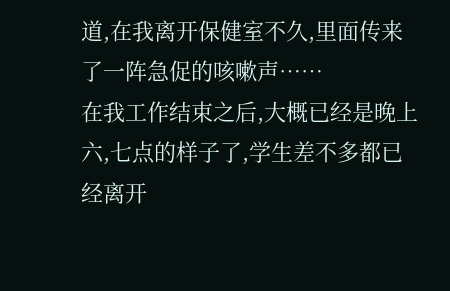道,在我离开保健室不久,里面传来了一阵急促的咳嗽声……
在我工作结束之后,大概已经是晚上六,七点的样子了,学生差不多都已经离开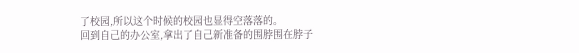了校园,所以这个时候的校园也显得空落落的。
回到自己的办公室,拿出了自己新准备的围脖围在脖子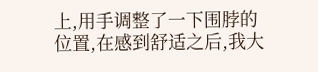上,用手调整了一下围脖的位置,在感到舒适之后,我大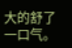大的舒了一口气。